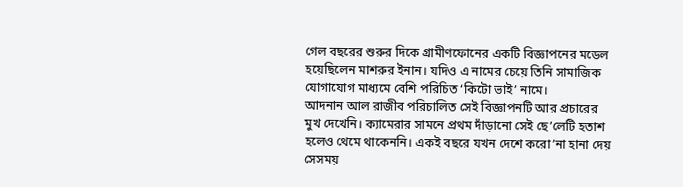গেল বছরের শুরুর দিকে গ্রামীণফোনের একটি বিজ্ঞাপনের মডেল হয়েছিলেন মাশরুর ইনান। যদিও এ নামের চেয়ে তিনি সামাজিক যোগাযোগ মাধ্যমে বেশি পরিচিত ‘কিটো ভাই’ নামে।
আদনান আল রাজীব পরিচালিত সেই বিজ্ঞাপনটি আর প্রচারের মুখ দেখেনি। ক্যামেরার সামনে প্রথম দাঁড়ানো সেই ছে’লেটি হতাশ হলেও থেমে থাকেননি। একই বছরে যখন দেশে করো’না হানা দেয় সেসময়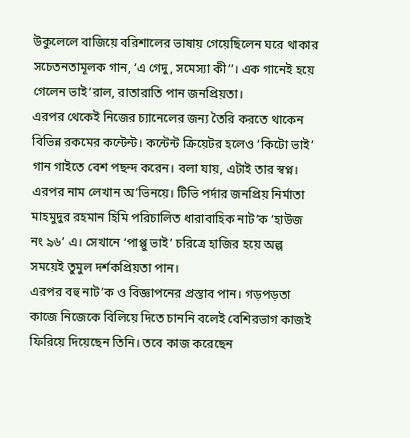উকুলেলে বাজিয়ে বরিশালের ভাষায় গেয়েছিলেন ঘরে থাকার সচেতনতামূলক গান, ‘এ গেদু, সমেস্যা কী’’। এক গানেই হয়ে গেলেন ভাই’রাল, রাতারাতি পান জনপ্রিয়তা।
এরপর থেকেই নিজের চ্যানেলের জন্য তৈরি করতে থাকেন বিভিন্ন রকমের কন্টেন্ট। কন্টেন্ট ক্রিয়েটর হলেও ‘কিটো ভাই’ গান গাইতে বেশ পছন্দ করেন। বলা যায়, এটাই তার স্বপ্ন। এরপর নাম লেখান অ’ভিনয়ে। টিভি পর্দার জনপ্রিয় নির্মাতা মাহমুদুর রহমান হিমি পরিচালিত ধারাবাহিক নাট’ক ‘হাউজ নং ৯৬’ এ। সেখানে ‘পাপ্পু ভাই’ চরিত্রে হাজির হয়ে অল্প সময়েই তুমুল দর্শকপ্রিয়তা পান।
এরপর বহু নাট’ক ও বিজ্ঞাপনের প্রস্তাব পান। গড়পড়তা কাজে নিজেকে বিলিয়ে দিতে চাননি বলেই বেশিরভাগ কাজই ফিরিয়ে দিয়েছেন তিনি। তবে কাজ করেছেন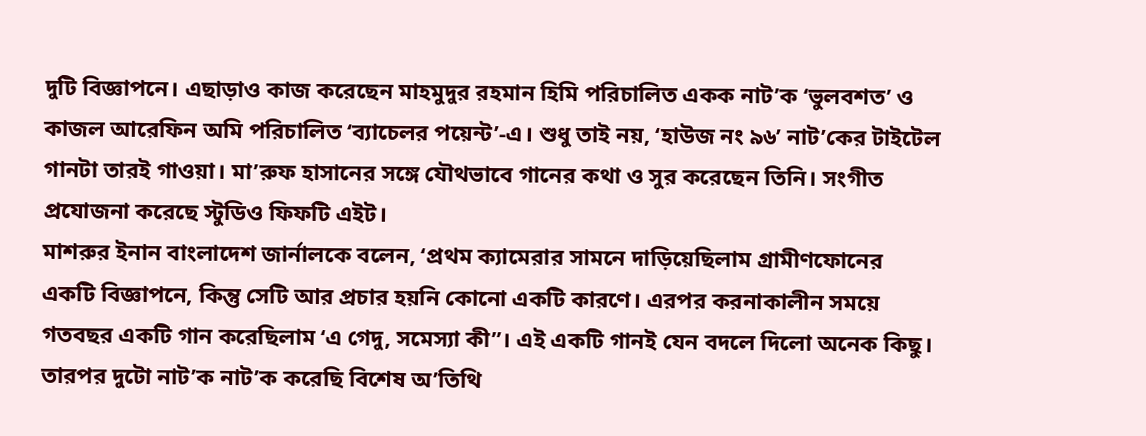দুটি বিজ্ঞাপনে। এছাড়াও কাজ করেছেন মাহমুদুর রহমান হিমি পরিচালিত একক নাট’ক ‘ভুলবশত’ ও কাজল আরেফিন অমি পরিচালিত ‘ব্যাচেলর পয়েন্ট’-এ। শুধু তাই নয়, ‘হাউজ নং ৯৬’ নাট’কের টাইটেল গানটা তারই গাওয়া। মা’রুফ হাসানের সঙ্গে যৌথভাবে গানের কথা ও সুর করেছেন তিনি। সংগীত প্রযোজনা করেছে স্টুডিও ফিফটি এইট।
মাশরুর ইনান বাংলাদেশ জার্নালকে বলেন, ‘প্রথম ক্যামেরার সামনে দাড়িয়েছিলাম গ্রামীণফোনের একটি বিজ্ঞাপনে, কিন্তু সেটি আর প্রচার হয়নি কোনো একটি কারণে। এরপর করনাকালীন সময়ে গতবছর একটি গান করেছিলাম ‘এ গেদু, সমেস্যা কী’’। এই একটি গানই যেন বদলে দিলো অনেক কিছু। তারপর দুটো নাট’ক নাট’ক করেছি বিশেষ অ’তিথি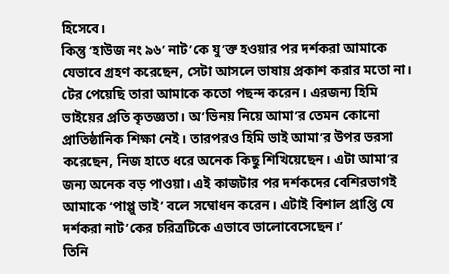হিসেবে।
কিন্তু ‘হাউজ নং ৯৬’ নাট’কে যু’ক্ত হওয়ার পর দর্শকরা আমাকে যেভাবে গ্রহণ করেছেন, সেটা আসলে ভাষায় প্রকাশ করার মতো না। টের পেয়েছি তারা আমাকে কতো পছন্দ করেন। এরজন্য হিমি ভাইয়ের প্রতি কৃতজ্ঞতা। অ’ভিনয় নিয়ে আমা’র তেমন কোনো প্রাতিষ্ঠানিক শিক্ষা নেই। তারপরও হিমি ভাই আমা’র উপর ভরসা করেছেন, নিজ হাতে ধরে অনেক কিছু শিখিয়েছেন। এটা আমা’র জন্য অনেক বড় পাওয়া। এই কাজটার পর দর্শকদের বেশিরভাগই আমাকে ‘পাপ্পু ভাই’ বলে সম্বোধন করেন। এটাই বিশাল প্রাপ্তি যে দর্শকরা নাট’কের চরিত্রটিকে এভাবে ভালোবেসেছেন।’
তিনি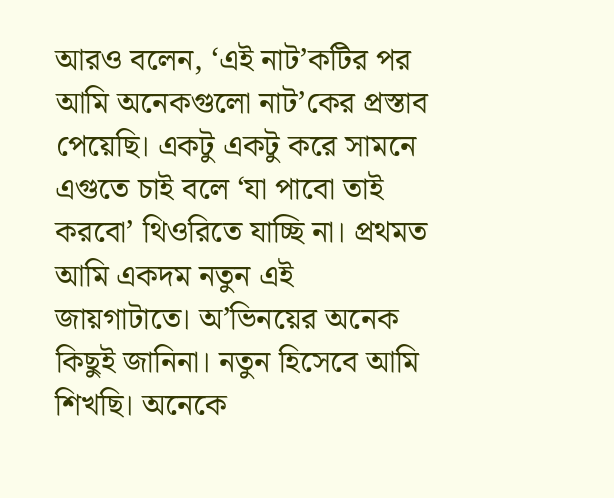আরও বলেন, ‘এই নাট’কটির পর আমি অনেকগুলো নাট’কের প্রস্তাব পেয়েছি। একটু একটু করে সামনে এগুতে চাই বলে ‘যা পাবো তাই করবো’ থিওরিতে যাচ্ছি না। প্রথমত আমি একদম নতুন এই জায়গাটাতে। অ’ভিনয়ের অনেক কিছুই জানিনা। নতুন হিসেবে আমি শিখছি। অনেকে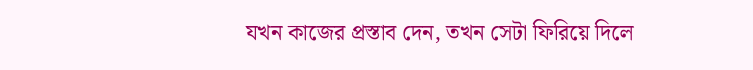যখন কাজের প্রস্তাব দেন, তখন সেটা ফিরিয়ে দিলে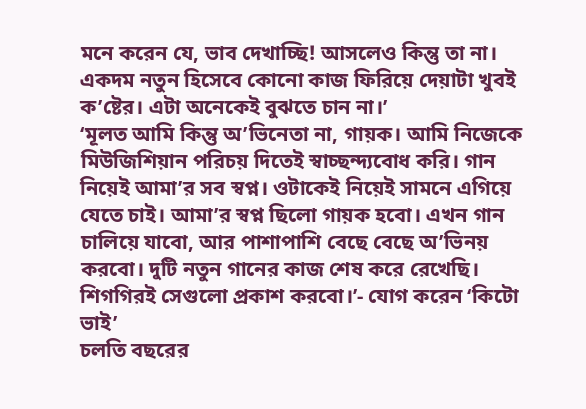মনে করেন যে, ভাব দেখাচ্ছি! আসলেও কিন্তু তা না। একদম নতুন হিসেবে কোনো কাজ ফিরিয়ে দেয়াটা খুবই ক’ষ্টের। এটা অনেকেই বুঝতে চান না।’
‘মূলত আমি কিন্তু অ’ভিনেতা না, গায়ক। আমি নিজেকে মিউজিশিয়ান পরিচয় দিতেই স্বাচ্ছন্দ্যবোধ করি। গান নিয়েই আমা’র সব স্বপ্ন। ওটাকেই নিয়েই সামনে এগিয়ে যেতে চাই। আমা’র স্বপ্ন ছিলো গায়ক হবো। এখন গান চালিয়ে যাবো, আর পাশাপাশি বেছে বেছে অ’ভিনয় করবো। দুটি নতুন গানের কাজ শেষ করে রেখেছি। শিগগিরই সেগুলো প্রকাশ করবো।’- যোগ করেন ‘কিটো ভাই’
চলতি বছরের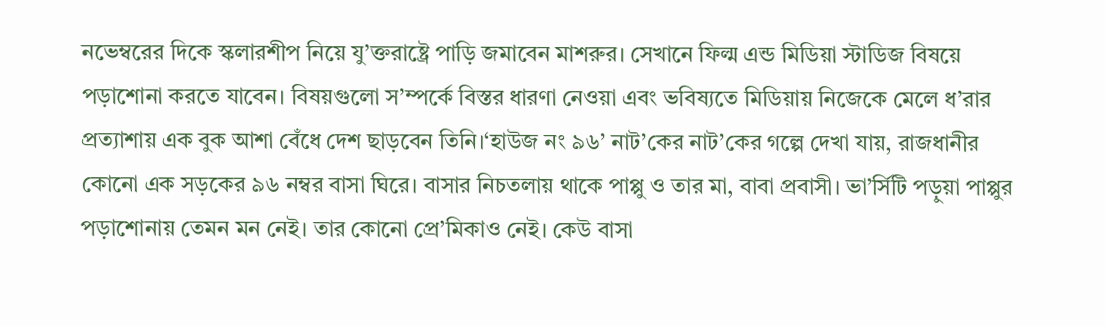নভেম্বরের দিকে স্কলারশীপ নিয়ে যু’ক্তরাষ্ট্রে পাড়ি জমাবেন মাশরুর। সেখানে ফিল্ম এন্ড মিডিয়া স্টাডিজ বিষয়ে পড়াশোনা করতে যাবেন। বিষয়গুলো স’ম্পর্কে বিস্তর ধারণা নেওয়া এবং ভবিষ্যতে মিডিয়ায় নিজেকে মেলে ধ’রার প্রত্যাশায় এক বুক আশা বেঁধে দেশ ছাড়বেন তিনি।‘হাউজ নং ৯৬’ নাট’কের নাট’কের গল্পে দেখা যায়, রাজধানীর কোনো এক সড়কের ৯৬ নম্বর বাসা ঘিরে। বাসার নিচতলায় থাকে পাপ্পু ও তার মা, বাবা প্রবাসী। ভা’র্সিটি পড়ুয়া পাপ্পুর পড়াশোনায় তেমন মন নেই। তার কোনো প্রে’মিকাও নেই। কেউ বাসা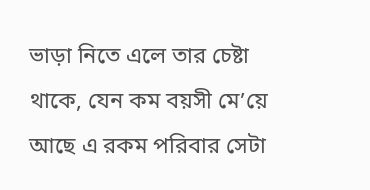ভাড়া নিতে এলে তার চেষ্টা থাকে, যেন কম বয়সী মে’য়ে আছে এ রকম পরিবার সেটা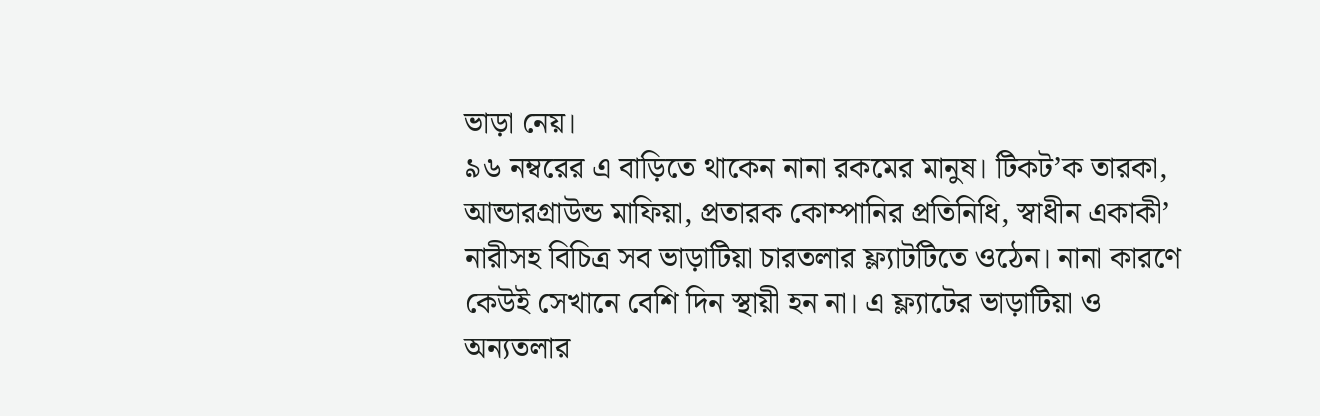ভাড়া নেয়।
৯৬ নম্বরের এ বাড়িতে থাকেন নানা রকমের মানুষ। টিকট’ক তারকা, আন্ডারগ্রাউন্ড মাফিয়া, প্রতারক কোম্পানির প্রতিনিধি, স্বাধীন একাকী’ নারীসহ বিচিত্র সব ভাড়াটিয়া চারতলার ফ্ল্যাটটিতে ওঠেন। নানা কারণে কেউই সেখানে বেশি দিন স্থায়ী হন না। এ ফ্ল্যাটের ভাড়াটিয়া ও অন্যতলার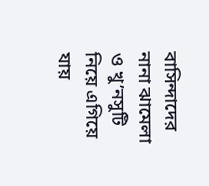বাসিন্দাদের নানা ঝামেলা ও খু’নসুটি নিয়ে এগিয়ে যায়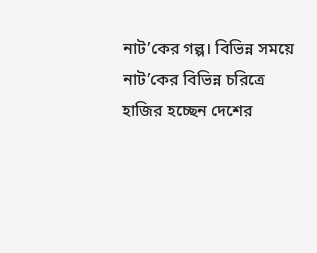নাট’কের গল্প। বিভিন্ন সময়ে নাট’কের বিভিন্ন চরিত্রে হাজির হচ্ছেন দেশের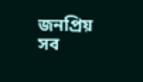জনপ্রিয় সব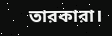তারকারা।